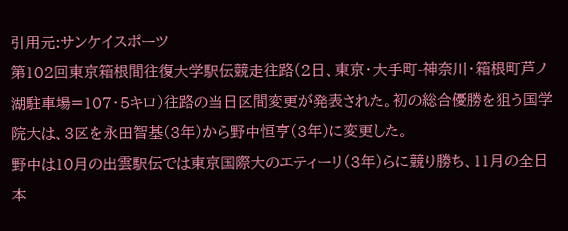引用元:サンケイスポーツ
第102回東京箱根間往復大学駅伝競走往路(2日、東京・大手町-神奈川・箱根町芦ノ湖駐車場=107・5キロ)往路の当日区間変更が発表された。初の総合優勝を狙う国学院大は、3区を永田智基(3年)から野中恒亨(3年)に変更した。
野中は10月の出雲駅伝では東京国際大のエティーリ(3年)らに競り勝ち、11月の全日本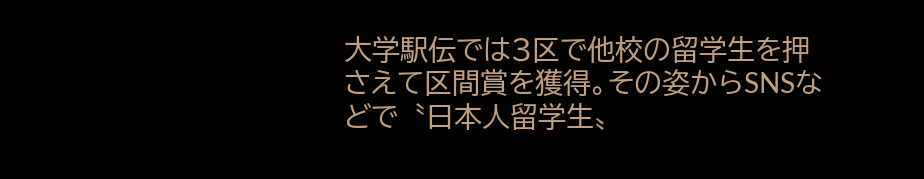大学駅伝では3区で他校の留学生を押さえて区間賞を獲得。その姿からSNSなどで〝日本人留学生〟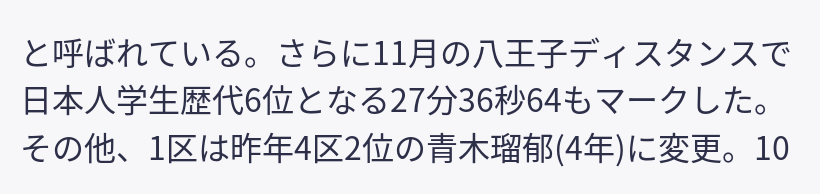と呼ばれている。さらに11月の八王子ディスタンスで日本人学生歴代6位となる27分36秒64もマークした。
その他、1区は昨年4区2位の青木瑠郁(4年)に変更。10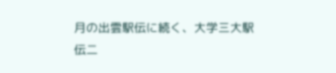月の出雲駅伝に続く、大学三大駅伝二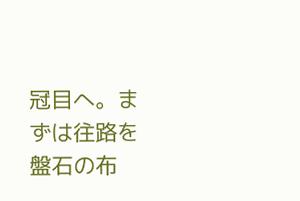冠目へ。まずは往路を盤石の布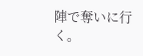陣で奪いに行く。